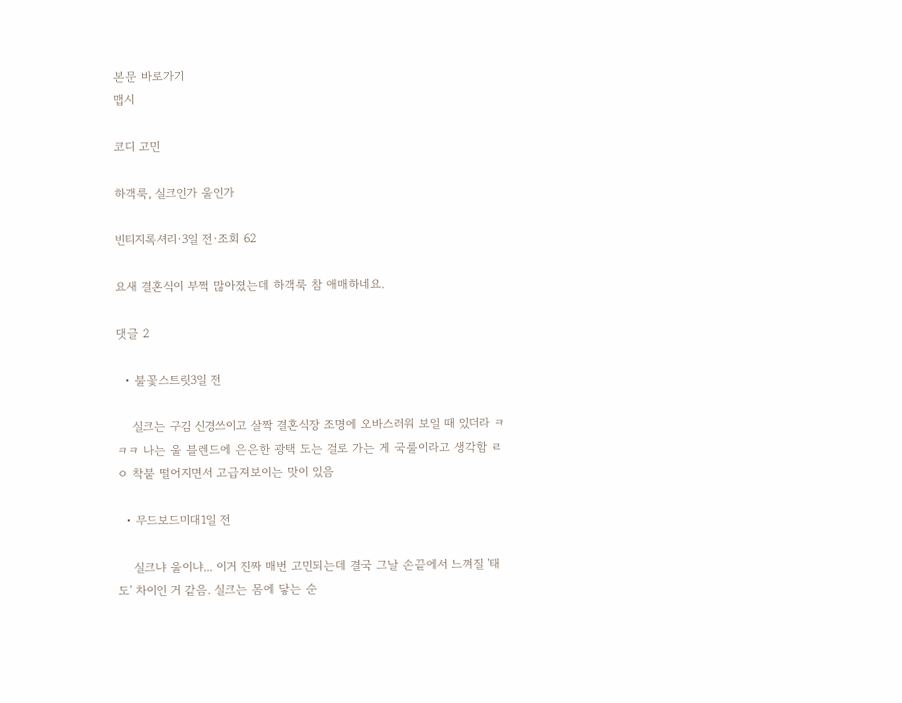본문 바로가기
맵시

코디 고민

하객룩, 실크인가 울인가

빈티지록셔리·3일 전·조회 62

요새 결혼식이 부쩍 많아졌는데 하객룩 참 애매하네요.

댓글 2

  • 불꽃스트릿3일 전

    실크는 구김 신경쓰이고 살짝 결혼식장 조명에 오바스러워 보일 때 있더라 ㅋㅋㅋ 나는 울 블렌드에 은은한 광택 도는 걸로 가는 게 국룰이라고 생각함 ㄹㅇ 착붙 떨어지면서 고급져보이는 맛이 있음

  • 무드보드미대1일 전

    실크냐 울이냐... 이거 진짜 매번 고민되는데 결국 그날 손끝에서 느껴질 '태도' 차이인 거 같음. 실크는 몸에 닿는 순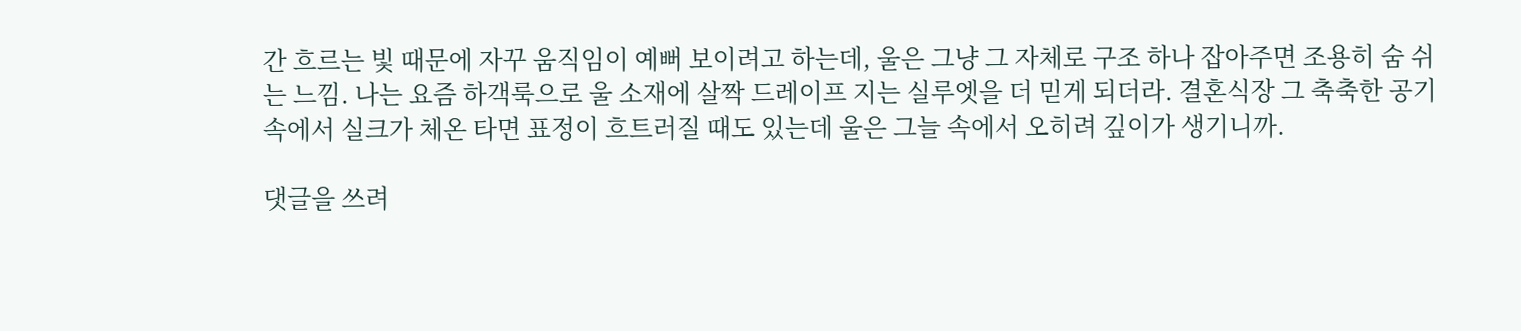간 흐르는 빛 때문에 자꾸 움직임이 예뻐 보이려고 하는데, 울은 그냥 그 자체로 구조 하나 잡아주면 조용히 숨 쉬는 느낌. 나는 요즘 하객룩으로 울 소재에 살짝 드레이프 지는 실루엣을 더 믿게 되더라. 결혼식장 그 축축한 공기 속에서 실크가 체온 타면 표정이 흐트러질 때도 있는데 울은 그늘 속에서 오히려 깊이가 생기니까.

댓글을 쓰려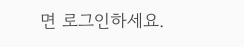면 로그인하세요.